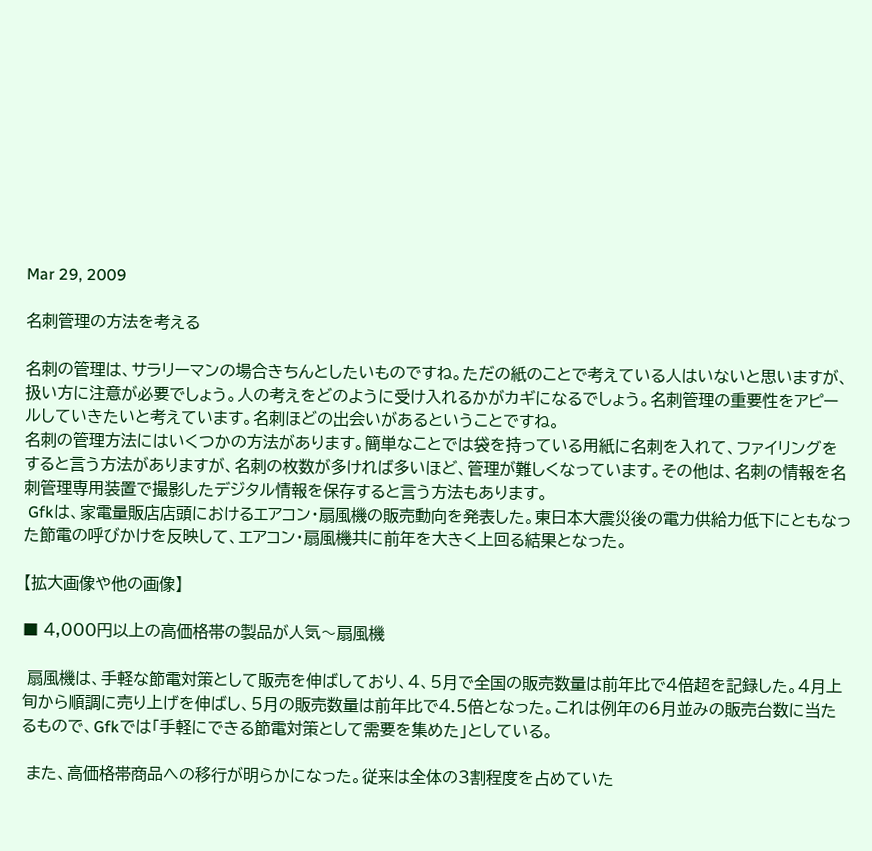Mar 29, 2009

名刺管理の方法を考える

名刺の管理は、サラリーマンの場合きちんとしたいものですね。ただの紙のことで考えている人はいないと思いますが、扱い方に注意が必要でしょう。人の考えをどのように受け入れるかがカギになるでしょう。名刺管理の重要性をアピールしていきたいと考えています。名刺ほどの出会いがあるということですね。
名刺の管理方法にはいくつかの方法があります。簡単なことでは袋を持っている用紙に名刺を入れて、ファイリングをすると言う方法がありますが、名刺の枚数が多ければ多いほど、管理が難しくなっています。その他は、名刺の情報を名刺管理専用装置で撮影したデジタル情報を保存すると言う方法もあります。
 Gfkは、家電量販店店頭におけるエアコン・扇風機の販売動向を発表した。東日本大震災後の電力供給力低下にともなった節電の呼びかけを反映して、エアコン・扇風機共に前年を大きく上回る結果となった。

【拡大画像や他の画像】

■ 4,000円以上の高価格帯の製品が人気〜扇風機

 扇風機は、手軽な節電対策として販売を伸ばしており、4、5月で全国の販売数量は前年比で4倍超を記録した。4月上旬から順調に売り上げを伸ばし、5月の販売数量は前年比で4.5倍となった。これは例年の6月並みの販売台数に当たるもので、Gfkでは「手軽にできる節電対策として需要を集めた」としている。

 また、高価格帯商品への移行が明らかになった。従来は全体の3割程度を占めていた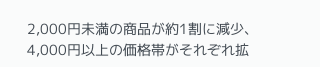2,000円未満の商品が約1割に減少、4,000円以上の価格帯がそれぞれ拡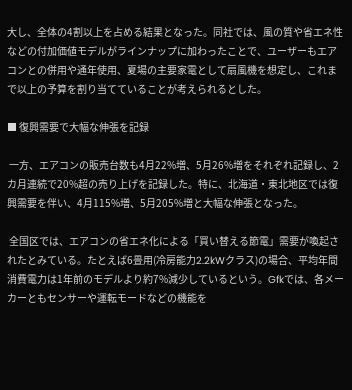大し、全体の4割以上を占める結果となった。同社では、風の質や省エネ性などの付加価値モデルがラインナップに加わったことで、ユーザーもエアコンとの併用や通年使用、夏場の主要家電として扇風機を想定し、これまで以上の予算を割り当てていることが考えられるとした。

■ 復興需要で大幅な伸張を記録

 一方、エアコンの販売台数も4月22%増、5月26%増をそれぞれ記録し、2カ月連続で20%超の売り上げを記録した。特に、北海道・東北地区では復興需要を伴い、4月115%増、5月205%増と大幅な伸張となった。

 全国区では、エアコンの省エネ化による「買い替える節電」需要が喚起されたとみている。たとえば6畳用(冷房能力2.2kWクラス)の場合、平均年間消費電力は1年前のモデルより約7%減少しているという。Gfkでは、各メーカーともセンサーや運転モードなどの機能を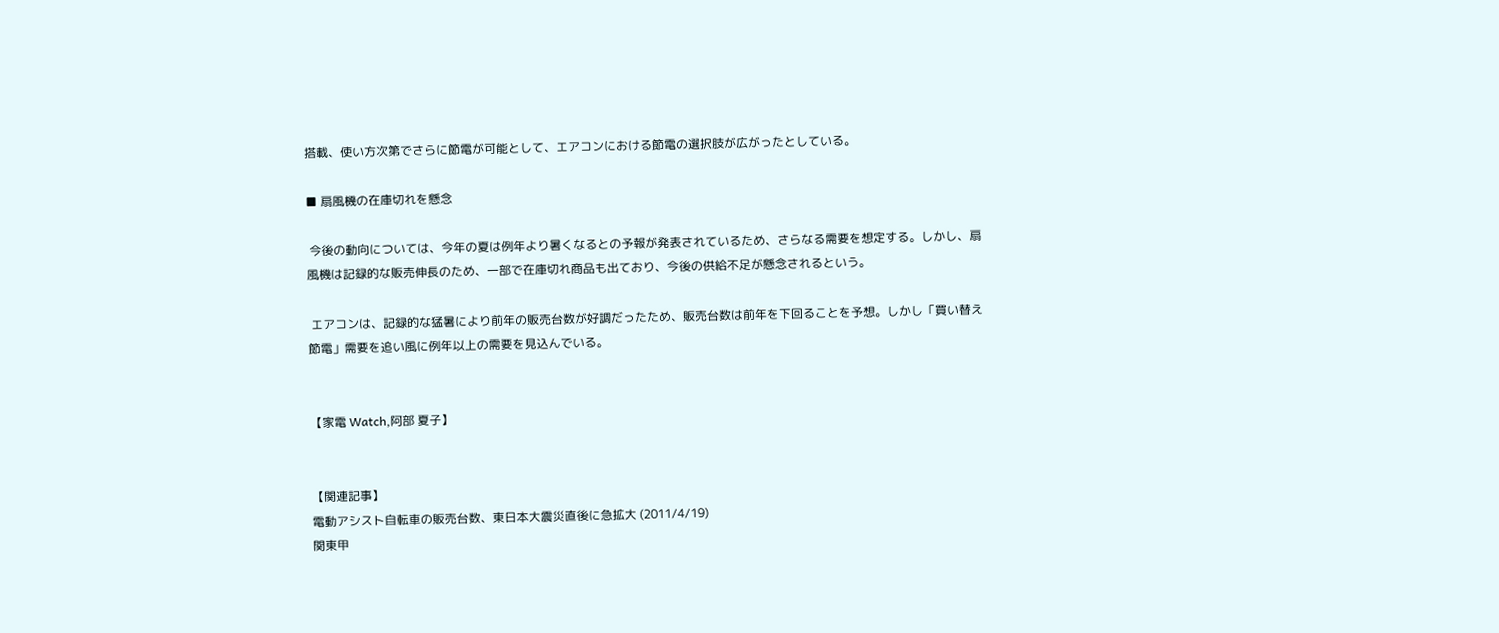搭載、使い方次第でさらに節電が可能として、エアコンにおける節電の選択肢が広がったとしている。

■ 扇風機の在庫切れを懸念

 今後の動向については、今年の夏は例年より暑くなるとの予報が発表されているため、さらなる需要を想定する。しかし、扇風機は記録的な販売伸長のため、一部で在庫切れ商品も出ており、今後の供給不足が懸念されるという。

 エアコンは、記録的な猛暑により前年の販売台数が好調だったため、販売台数は前年を下回ることを予想。しかし「買い替え節電」需要を追い風に例年以上の需要を見込んでいる。


【家電 Watch,阿部 夏子】


【関連記事】
電動アシスト自転車の販売台数、東日本大震災直後に急拡大 (2011/4/19)
関東甲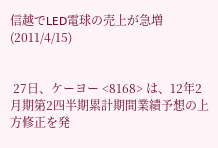信越でLED電球の売上が急増 (2011/4/15)


 27日、ケーヨー <8168> は、12年2月期第2四半期累計期間業績予想の上方修正を発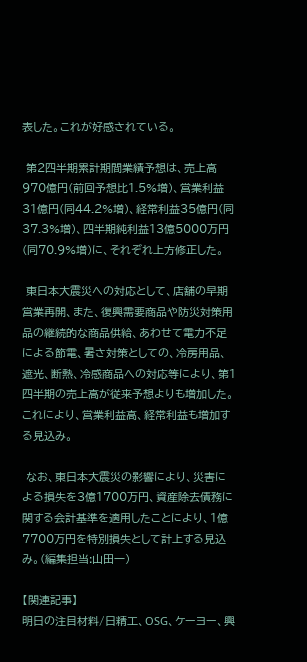表した。これが好感されている。

 第2四半期累計期間業績予想は、売上高970億円(前回予想比1.5%増)、営業利益31億円(同44.2%増)、経常利益35億円(同37.3%増)、四半期純利益13億5000万円(同70.9%増)に、それぞれ上方修正した。

 東日本大震災への対応として、店舗の早期営業再開、また、復興需要商品や防災対策用品の継続的な商品供給、あわせて電力不足による節電、暑さ対策としての、冷房用品、遮光、断熱、冷感商品への対応等により、第1四半期の売上高が従来予想よりも増加した。これにより、営業利益高、経常利益も増加する見込み。

 なお、東日本大震災の影響により、災害による損失を3億1700万円、資産除去債務に関する会計基準を適用したことにより、1億7700万円を特別損失として計上する見込み。(編集担当:山田一)

【関連記事】
明日の注目材料/日精工、OSG、ケーヨー、興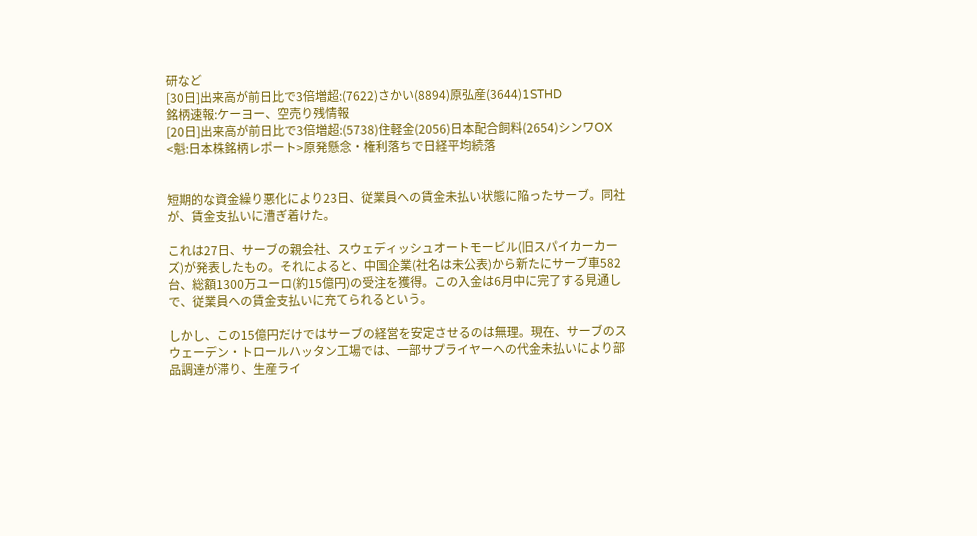研など
[30日]出来高が前日比で3倍増超:(7622)さかい(8894)原弘産(3644)1STHD
銘柄速報:ケーヨー、空売り残情報
[20日]出来高が前日比で3倍増超:(5738)住軽金(2056)日本配合飼料(2654)シンワOX
<魁:日本株銘柄レポート>原発懸念・権利落ちで日経平均続落


短期的な資金繰り悪化により23日、従業員への賃金未払い状態に陥ったサーブ。同社が、賃金支払いに漕ぎ着けた。

これは27日、サーブの親会社、スウェディッシュオートモービル(旧スパイカーカーズ)が発表したもの。それによると、中国企業(社名は未公表)から新たにサーブ車582台、総額1300万ユーロ(約15億円)の受注を獲得。この入金は6月中に完了する見通しで、従業員への賃金支払いに充てられるという。

しかし、この15億円だけではサーブの経営を安定させるのは無理。現在、サーブのスウェーデン・トロールハッタン工場では、一部サプライヤーへの代金未払いにより部品調達が滞り、生産ライ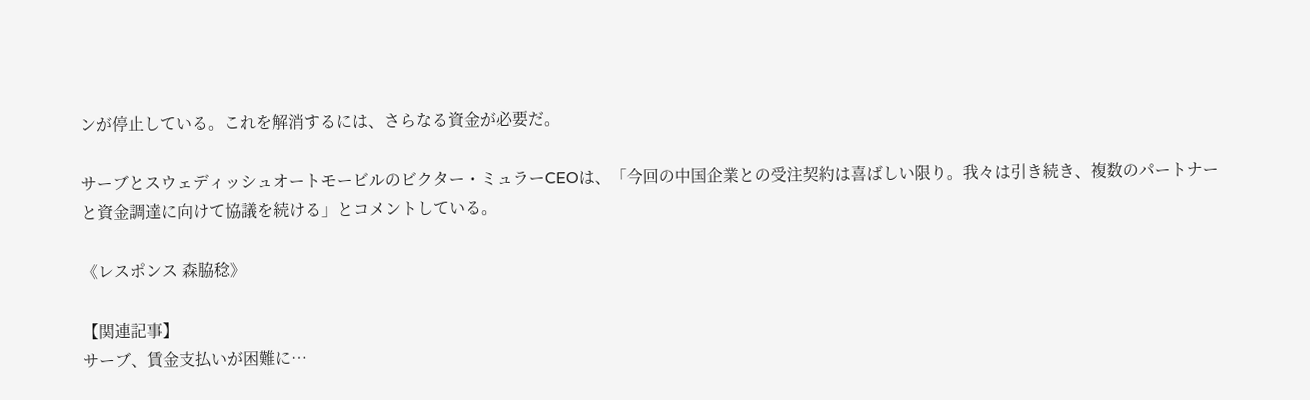ンが停止している。これを解消するには、さらなる資金が必要だ。

サーブとスウェディッシュオートモービルのビクター・ミュラーCEOは、「今回の中国企業との受注契約は喜ばしい限り。我々は引き続き、複数のパートナーと資金調達に向けて協議を続ける」とコメントしている。

《レスポンス 森脇稔》

【関連記事】
サーブ、賃金支払いが困難に…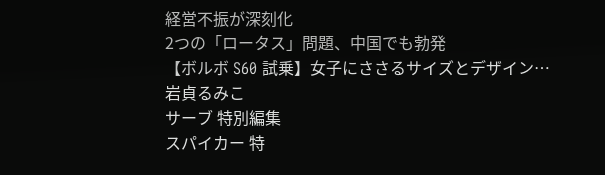経営不振が深刻化
2つの「ロータス」問題、中国でも勃発
【ボルボ S60 試乗】女子にささるサイズとデザイン…岩貞るみこ
サーブ 特別編集
スパイカー 特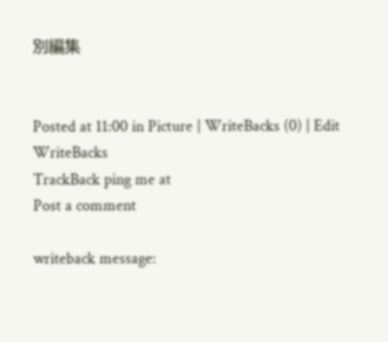別編集


Posted at 11:00 in Picture | WriteBacks (0) | Edit
WriteBacks
TrackBack ping me at
Post a comment

writeback message: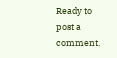Ready to post a comment.